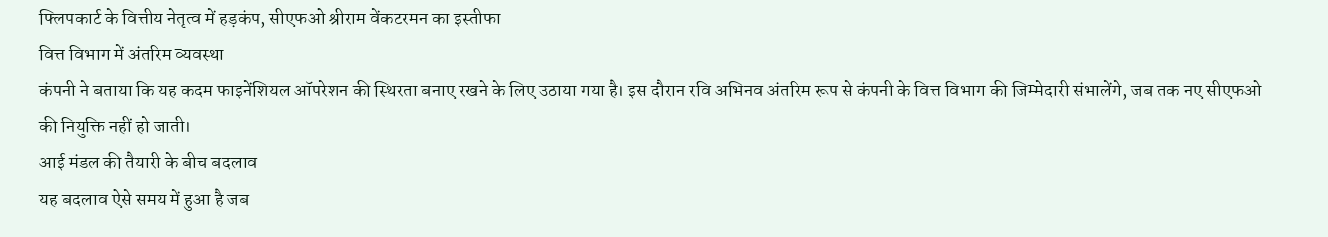फ्लिपकार्ट के वित्तीय नेतृत्व में हड़कंप, सीएफओ श्रीराम वेंकटरमन का इस्तीफा
वित्त विभाग में अंतरिम व्यवस्था
कंपनी ने बताया कि यह कदम फाइनेंशियल ऑपरेशन की स्थिरता बनाए रखने के लिए उठाया गया है। इस दौरान रवि अभिनव अंतरिम रूप से कंपनी के वित्त विभाग की जिम्मेदारी संभालेंगे, जब तक नए सीएफओ की नियुक्ति नहीं हो जाती।
आई मंडल की तैयारी के बीच बदलाव
यह बदलाव ऐसे समय में हुआ है जब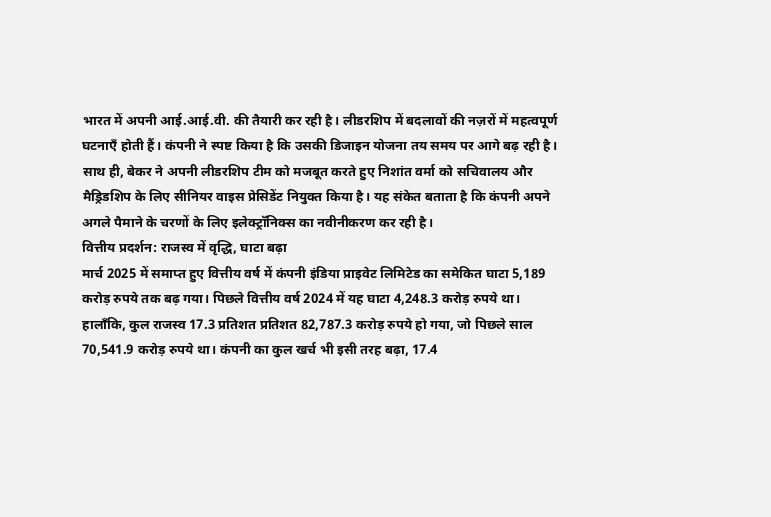भारत में अपनी आई.आई.वी. की तैयारी कर रही है। लीडरशिप में बदलावों की नज़रों में महत्वपूर्ण घटनाएँ होती हैं। कंपनी ने स्पष्ट किया है कि उसकी डिजाइन योजना तय समय पर आगे बढ़ रही है। साथ ही, बेकर ने अपनी लीडरशिप टीम को मजबूत करते हुए निशांत वर्मा को सचिवालय और मैड्रिडशिप के लिए सीनियर वाइस प्रेसिडेंट नियुक्त किया है। यह संकेत बताता है कि कंपनी अपने अगले पैमाने के चरणों के लिए इलेक्ट्रॉनिक्स का नवीनीकरण कर रही है।
वित्तीय प्रदर्शन: राजस्व में वृद्धि, घाटा बढ़ा
मार्च 2025 में समाप्त हुए वित्तीय वर्ष में कंपनी इंडिया प्राइवेट लिमिटेड का समेकित घाटा 5,189 करोड़ रुपये तक बढ़ गया। पिछले वित्तीय वर्ष 2024 में यह घाटा 4,248.3 करोड़ रुपये था।
हालाँकि, कुल राजस्व 17.3 प्रतिशत प्रतिशत 82,787.3 करोड़ रुपये हो गया, जो पिछले साल 70,541.9 करोड़ रुपये था। कंपनी का कुल खर्च भी इसी तरह बढ़ा, 17.4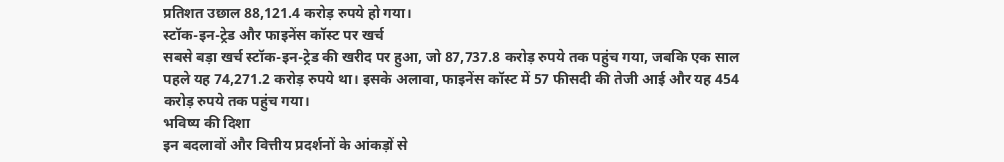प्रतिशत उछाल 88,121.4 करोड़ रुपये हो गया।
स्टॉक-इन-ट्रेड और फाइनेंस कॉस्ट पर खर्च
सबसे बड़ा खर्च स्टॉक-इन-ट्रेड की खरीद पर हुआ, जो 87,737.8 करोड़ रुपये तक पहुंच गया, जबकि एक साल पहले यह 74,271.2 करोड़ रुपये था। इसके अलावा, फाइनेंस कॉस्ट में 57 फीसदी की तेजी आई और यह 454 करोड़ रुपये तक पहुंच गया।
भविष्य की दिशा
इन बदलावों और वित्तीय प्रदर्शनों के आंकड़ों से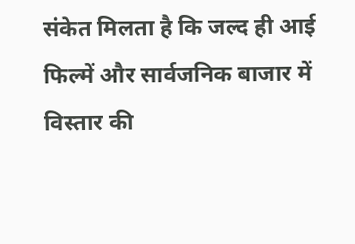संकेत मिलता है कि जल्द ही आई फिल्में और सार्वजनिक बाजार में विस्तार की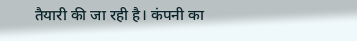तैयारी की जा रही है। कंपनी का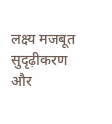लक्ष्य मजबूत सुदृढ़ीकरण और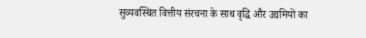सुव्यवस्थित वित्तीय संरचना के साथ वृद्धि और उद्यमियों का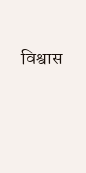विश्वास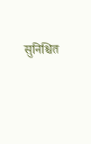सुनिश्चित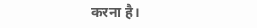करना है।